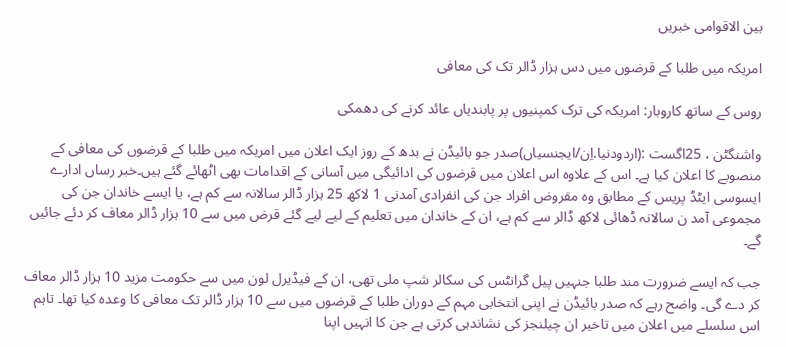بین الاقوامی خبریں

امریکہ میں طلبا کے قرضوں میں دس ہزار ڈالر تک کی معافی

روس کے ساتھ کاروبار: امریکہ کی ترک کمپنیوں پر پابندیاں عائد کرنے کی دھمکی

واشنگٹن ، 25اگست :(اردودنیا.اِن/ایجنسیاں)صدر جو بائیڈن نے بدھ کے روز ایک اعلان میں امریکہ میں طلبا کے قرضوں کی معافی کے منصوبے کا اعلان کیا ہے۔ اس کے علاوہ اس اعلان میں قرضوں کی ادائیگی میں آسانی کے اقدامات بھی اٹھائے گئے ہیں۔خبر رساں ادارے ایسوسی ایٹڈ پریس کے مطابق وہ مقروض افراد جن کی انفرادی آمدنی 1 لاکھ 25 ہزار ڈالر سالانہ سے کم ہے، یا ایسے خاندان جن کی مجموعی آمد ن سالانہ ڈھائی لاکھ ڈالر سے کم ہے، ان کے خاندان میں تعلیم کے لیے لیے گئے قرض میں سے 10 ہزار ڈالر معاف کر دئے جائیں گے۔

جب کہ ایسے ضرورت مند طلبا جنہیں پیل گرانٹس کی سکالر شپ ملی تھی، ان کے فیڈیرل لون میں سے حکومت مزید 10 ہزار ڈالر معاف کر دے گی۔ واضح رہے کہ صدر بائیڈن نے اپنی انتخابی مہم کے دوران طلبا کے قرضوں میں سے 10 ہزار ڈالر تک معافی کا وعدہ کیا تھا۔ تاہم اس سلسلے میں اعلان میں تاخیر ان چیلنجز کی نشاندہی کرتی ہے جن کا انہیں اپنا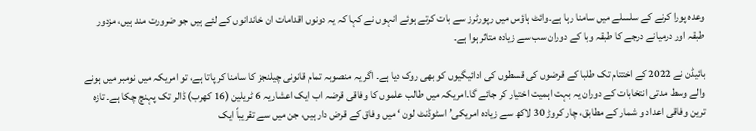وعدہ پورا کرنے کے سلسلے میں سامنا رہا ہے۔وائٹ ہاؤس میں رپورٹرز سے بات کرتے ہوئے انہوں نے کہا کہ یہ دونوں اقدامات ان خاندانوں کے لئے ہیں جو ضرورت مند ہیں، مزدور طبقہ اور درمیانے درجے کا طبقہ وبا کے دوران سب سے زیادہ متاثر ہوا ہے۔

بائیڈن نے 2022 کے اختتام تک طلبا کے قرضوں کی قسطوں کی ادائیگیوں کو بھی روک دیا ہے۔ اگر یہ منصوبہ تمام قانونی چیلنجز کا سامنا کر پاتا ہے، تو امریکہ میں نومبر میں ہونے والے وسط مدتی انتخابات کے دوران یہ بہت اہمیت اختیار کر جائے گا۔امریکہ میں طالب علموں کا وفاقی قرضہ اب ایک اعشاریہ 6 ٹریلین (16 کھرب) ڈالر تک پہنچ چکا ہے۔ تازہ ترین وفاقی اعداد و شمار کے مطابق، چار کروڑ 30 لاکھ سے زیادہ امریکی’ اسٹوڈنٹ لون ‘ میں وفاق کے قرض دار ہیں، جن میں سے تقریباً ایک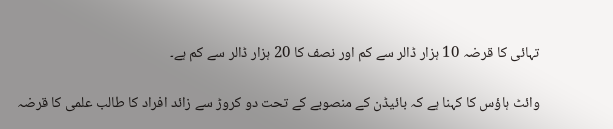تہائی کا قرضہ 10 ہزار ڈالر سے کم اور نصف کا 20 ہزار ڈالر سے کم ہے۔

وائٹ ہاؤس کا کہنا ہے کہ بائیڈن کے منصوبے کے تحت دو کروڑ سے زائد افراد کا طالب علمی کا قرضہ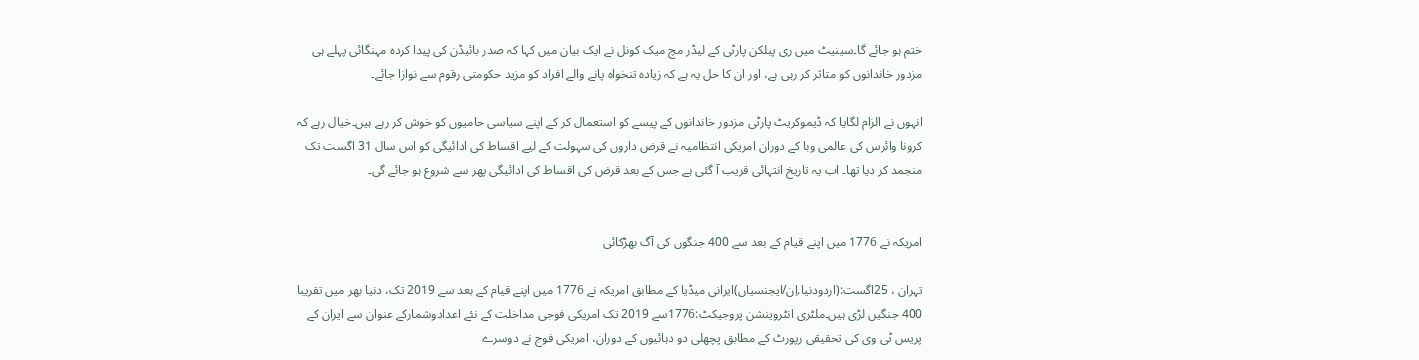ختم ہو جائے گا۔سینیٹ میں ری پبلکن پارٹی کے لیڈر مچ میک کونل نے ایک بیان میں کہا کہ صدر بائیڈن کی پیدا کردہ مہنگائی پہلے ہی مزدور خاندانوں کو متاثر کر رہی ہے، اور ان کا حل یہ ہے کہ زیادہ تنخواہ پانے والے افراد کو مزید حکومتی رقوم سے نوازا جائے۔

انہوں نے الزام لگایا کہ ڈیموکریٹ پارٹی مزدور خاندانوں کے پیسے کو استعمال کر کے اپنے سیاسی حامیوں کو خوش کر رہے ہیں۔خیال رہے کہ کرونا وائرس کی عالمی وبا کے دوران امریکی انتظامیہ نے قرض داروں کی سہولت کے لیے اقساط کی ادائیگی کو اس سال 31 اگست تک منجمد کر دیا تھا۔ اب یہ تاریخ انتہائی قریب آ گئی ہے جس کے بعد قرض کی اقساط کی ادائیگی پھر سے شروع ہو جائے گی۔


امریکہ نے 1776 میں اپنے قیام کے بعد سے 400 جنگوں کی آگ بھڑکائی

تہران ، 25اگست:(اردودنیا.اِن/ایجنسیاں)ایرانی میڈیا کے مطابق امریکہ نے 1776 میں اپنے قیام کے بعد سے 2019 تک، دنیا بھر میں تقریبا 400 جنگیں لڑی ہیں۔ملٹری انٹروینشن پروجیکٹ:1776سے 2019 تک امریکی فوجی مداخلت کے نئے اعدادوشمارکے عنوان سے ایران کے پریس ٹی وی کی تحقیقی رپورٹ کے مطابق پچھلی دو دہائیوں کے دوران، امریکی فوج نے دوسرے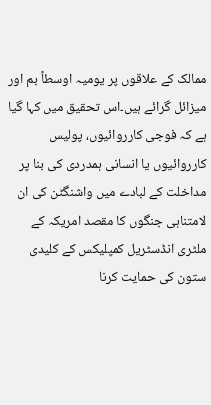ممالک کے علاقوں پر یومیہ اوسطاً بم اور میزائل گرائے ہیں۔اس تحقیق میں کہا گیا ہے کہ فوجی کارروائیوں، پولیس کارروائیوں یا انسانی ہمدردی کی بنا پر مداخلت کے لبادے میں واشنگٹن کی ان لامتناہی جنگوں کا مقصد امریکہ کے ملٹری انڈسٹریل کمپلیکس کے کلیدی ستون کی حمایت کرنا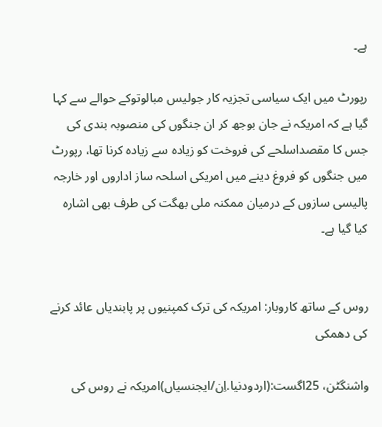ہے۔

رپورٹ میں ایک سیاسی تجزیہ کار جولیس مبالوتوکے حوالے سے کہا گیا ہے کہ امریکہ نے جان بوجھ کر ان جنگوں کی منصوبہ بندی کی جس کا مقصداسلحے کی فروخت کو زیادہ سے زیادہ کرنا تھا، رپورٹ میں جنگوں کو فروغ دینے میں امریکی اسلحہ ساز اداروں اور خارجہ پالیسی سازوں کے درمیان ممکنہ ملی بھگت کی طرف بھی اشارہ کیا گیا ہے۔


روس کے ساتھ کاروبار: امریکہ کی ترک کمپنیوں پر پابندیاں عائد کرنے کی دھمکی

واشنگٹن، 25اگست:(اردودنیا.اِن/ایجنسیاں)امریکہ نے روس کی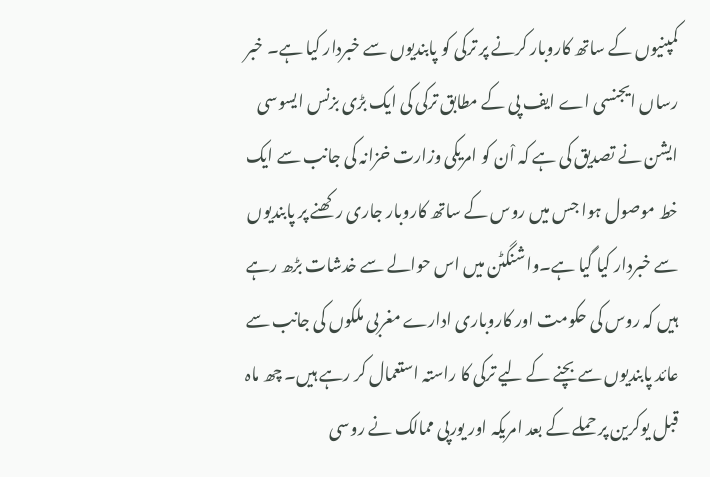کمپنیوں کے ساتھ کاروبار کرنے پر ترکی کو پابندیوں سے خبردار کیا ہے۔ خبر رساں ایجنسی اے ایف پی کے مطابق ترکی کی ایک بڑی بزنس ایسوسی ایشن نے تصدیق کی ہے کہ اْن کو امریکی وزارت خزانہ کی جانب سے ایک خط موصول ہوا جس میں روس کے ساتھ کاروبار جاری رکھنے پر پابندیوں سے خبردار کیا گیا ہے۔واشنگٹن میں اس حوالے سے خدشات بڑھ رہے ہیں کہ روس کی حکومت اور کاروباری ادارے مغربی ملکوں کی جانب سے عائد پابندیوں سے بچنے کے لیے ترکی کا راستہ استعمال کر رہے ہیں۔ چھ ماہ قبل یوکرین پر حملے کے بعد امریکہ اور یورپی ممالک نے روسی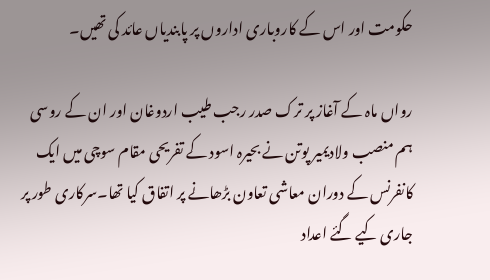حکومت اور اس کے کاروباری اداروں پر پابندیاں عائد کی تھیں۔

رواں ماہ کے آغاز پر ترک صدر رجب طیب اردوغان اور ان کے روسی ہم منصب ولادیمیر پوتن نے بحیرہ اسود کے تفریحی مقام سوچی میں ایک کانفرنس کے دوران معاشی تعاون بڑھانے پر اتفاق کیا تھا۔سرکاری طور پر جاری کیے گئے اعداد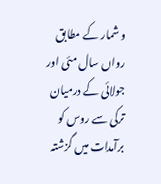و شمار کے مطابق رواں سال مئی اور جولائی کے درمیان ترکی سے روس کو برآمدات میں گزشتہ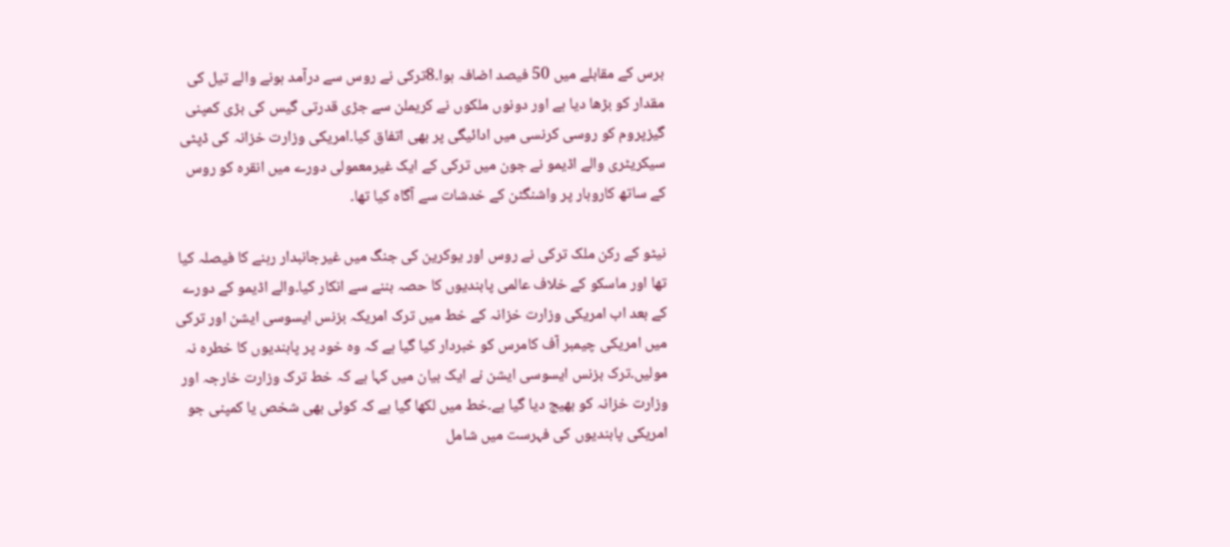برس کے مقابلے میں 50 فیصد اضافہ ہوا۔8ترکی نے روس سے درآمد ہونے والے تیل کی مقدار کو بڑھا دیا ہے اور دونوں ملکوں نے کریملن سے جڑی قدرتی گیس کی بڑی کمپنی گیزپروم کو روسی کرنسی میں ادائیگی پر بھی اتفاق کیا۔امریکی وزارت خزانہ کی ڈپٹی سیکریٹری والے اڈیمو نے جون میں ترکی کے ایک غیرمعمولی دورے میں انقرہ کو روس کے ساتھ کاروبار پر واشنگٹن کے خدشات سے آگاہ کیا تھا۔

نیٹو کے رکن ملک ترکی نے روس اور یوکرین کی جنگ میں غیرجانبدار رہنے کا فیصلہ کیا تھا اور ماسکو کے خلاف عالمی پابندیوں کا حصہ بننے سے انکار کیا۔والے اڈیمو کے دورے کے بعد اب امریکی وزارت خزانہ کے خط میں ترک امریکہ بزنس ایسوسی ایشن اور ترکی میں امریکی چیمبر آف کامرس کو خبردار کیا گیا ہے کہ وہ خود پر پابندیوں کا خطرہ نہ مولیں۔ترک بزنس ایسوسی ایشن نے ایک بیان میں کہا ہے کہ خط ترک وزارت خارجہ اور وزارت خزانہ کو بھیج دیا گیا ہے۔خط میں لکھا گیا ہے کہ کوئی بھی شخص یا کمپنی جو امریکی پابندیوں کی فہرست میں شامل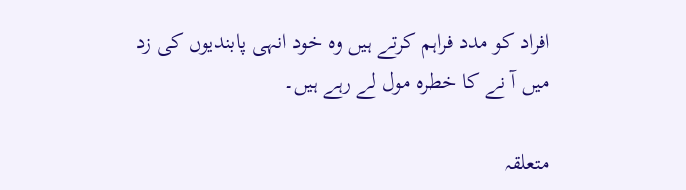افراد کو مدد فراہم کرتے ہیں وہ خود انہی پابندیوں کی زد میں آ نے کا خطرہ مول لے رہے ہیں۔

متعلقہ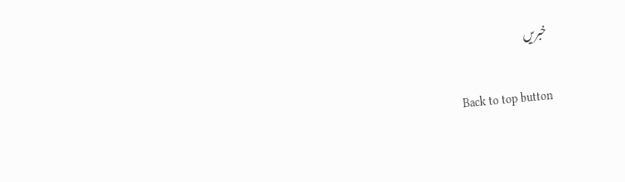خبریں

Back to top button